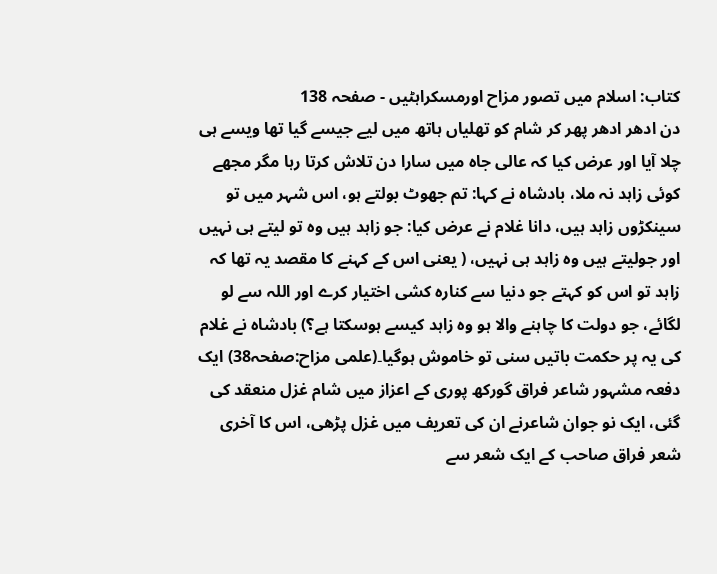کتاب: اسلام میں تصور مزاح اورمسکراہٹیں - صفحہ 138
دن ادھر ادھر پھر کر شام کو تھلیاں ہاتھ میں لیے جیسے گیا تھا ویسے ہی چلا آیا اور عرض کیا کہ عالی جاہ میں سارا دن تلاش کرتا رہا مگر مجھے کوئی زاہد نہ ملا، بادشاہ نے کہا: تم جھوٹ بولتے ہو، اس شہر میں تو سینکڑوں زاہد ہیں، دانا غلام نے عرض کیا: جو زاہد ہیں وہ تو لیتے ہی نہیں اور جولیتے ہیں وہ زاہد ہی نہیں، ( یعنی اس کے کہنے کا مقصد یہ تھا کہ زاہد تو اس کو کہتے جو دنیا سے کنارہ کشی اختیار کرے اور اللہ سے لو لگائے، جو دولت کا چاہنے والا ہو وہ زاہد کیسے ہوسکتا ہے؟) بادشاہ نے غلام کی یہ پر حکمت باتیں سنی تو خاموش ہوگیا۔(علمی مزاح:صفحہ38) ایک دفعہ مشہور شاعر فراق گورکھ پوری کے اعزاز میں شام غزل منعقد کی گئی، ایک نو جوان شاعرنے ان کی تعریف میں غزل پڑھی، اس کا آخری شعر فراق صاحب کے ایک شعر سے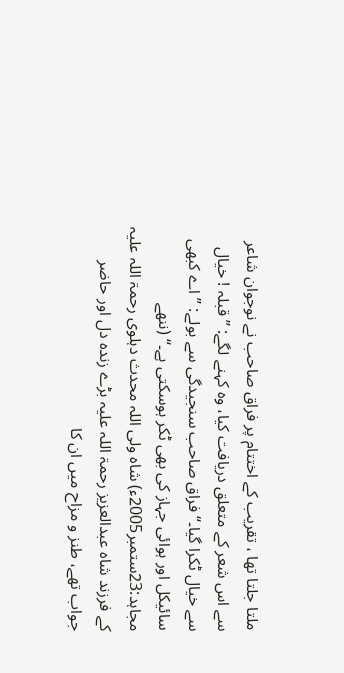ملتا جلتا تھا ، تقریب کے اختتام پر فراق صاحب نے نوجوان شاعر سے اس شعر کے متعلق دریافت کیا، وہ کہنے لگے: ’’قبلہ ! خیال سے خیال ٹکرا گیا۔‘‘ فراق صاحب سنجیدگی سے بولے: ’’ اے کبھی سائیکل اور ہوائی جہاز کی بھی ٹکر ہوسکتی ہے۔‘‘ (ننھے مجاہد:23ستمبر2005ء) شاہ ولی اللہ محدث دہلوی رحمۃ اللہ علیہ کے فرزند شاہ عبدالعزیز رحمۃ اللہ علیہ بڑے زندہ دل اور حاضر جواب تھے، طنز و مزاح میں ان کا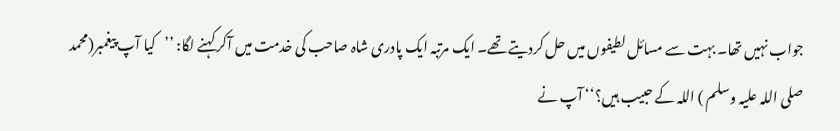جواب نہیں تھا۔ بہت سے مسائل لطیفوں میں حل کردیتے تھے۔ ایک مرتبہ ایک پادری شاہ صاحب کی خدمت میں آکر کہنے لگا: ’’کیا آپ پیغمبر(محمد صلی اللہ علیہ وسلم ) اللہ کے حبیب ہیں؟‘‘ آپ نے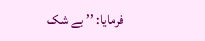فرمایا: ’’ بے شک